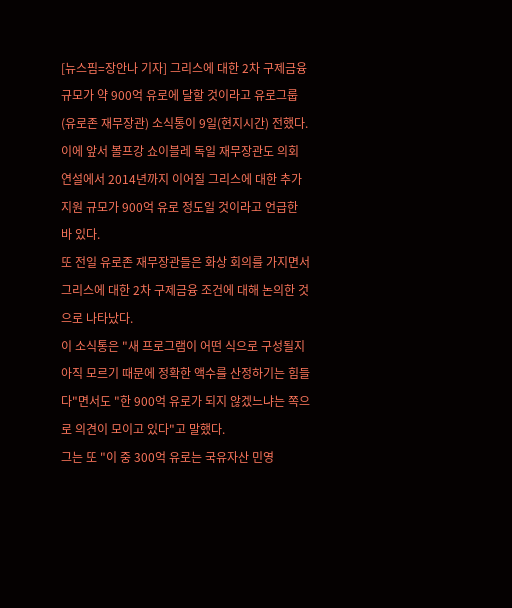[뉴스핌=장안나 기자] 그리스에 대한 2차 구제금융 규모가 약 900억 유로에 달할 것이라고 유로그룹(유로존 재무장관) 소식통이 9일(현지시간) 전했다.
이에 앞서 볼프강 쇼이블레 독일 재무장관도 의회 연설에서 2014년까지 이어질 그리스에 대한 추가 지원 규모가 900억 유로 정도일 것이라고 언급한 바 있다.
또 전일 유로존 재무장관들은 화상 회의를 가지면서 그리스에 대한 2차 구제금융 조건에 대해 논의한 것으로 나타났다.
이 소식통은 "새 프로그램이 어떤 식으로 구성될지 아직 모르기 때문에 정확한 액수를 산정하기는 힘들다"면서도 "한 900억 유로가 되지 않겠느냐는 쪽으로 의견이 모이고 있다"고 말했다.
그는 또 "이 중 300억 유로는 국유자산 민영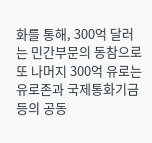화를 통해, 300억 달러는 민간부문의 동참으로 또 나머지 300억 유로는 유로존과 국제통화기금 등의 공동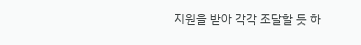지원을 받아 각각 조달할 듯 하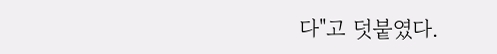다"고 덧붙였다.